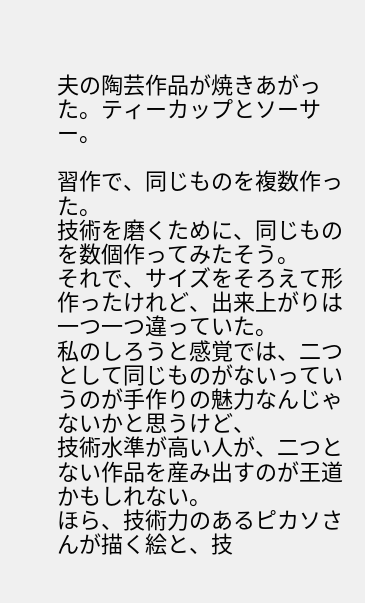夫の陶芸作品が焼きあがった。ティーカップとソーサー。

習作で、同じものを複数作った。
技術を磨くために、同じものを数個作ってみたそう。
それで、サイズをそろえて形作ったけれど、出来上がりは一つ一つ違っていた。
私のしろうと感覚では、二つとして同じものがないっていうのが手作りの魅力なんじゃないかと思うけど、
技術水準が高い人が、二つとない作品を産み出すのが王道かもしれない。
ほら、技術力のあるピカソさんが描く絵と、技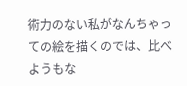術力のない私がなんちゃっての絵を描くのでは、比べようもな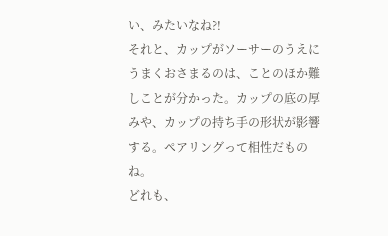い、みたいなね?!
それと、カップがソーサーのうえにうまくおさまるのは、ことのほか難しことが分かった。カップの底の厚みや、カップの持ち手の形状が影響する。ペアリングって相性だものね。
どれも、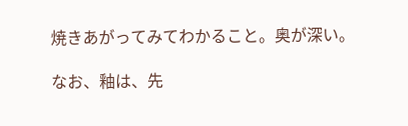焼きあがってみてわかること。奥が深い。

なお、釉は、先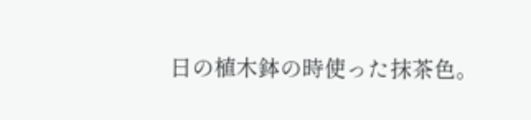日の植木鉢の時使った抹茶色。